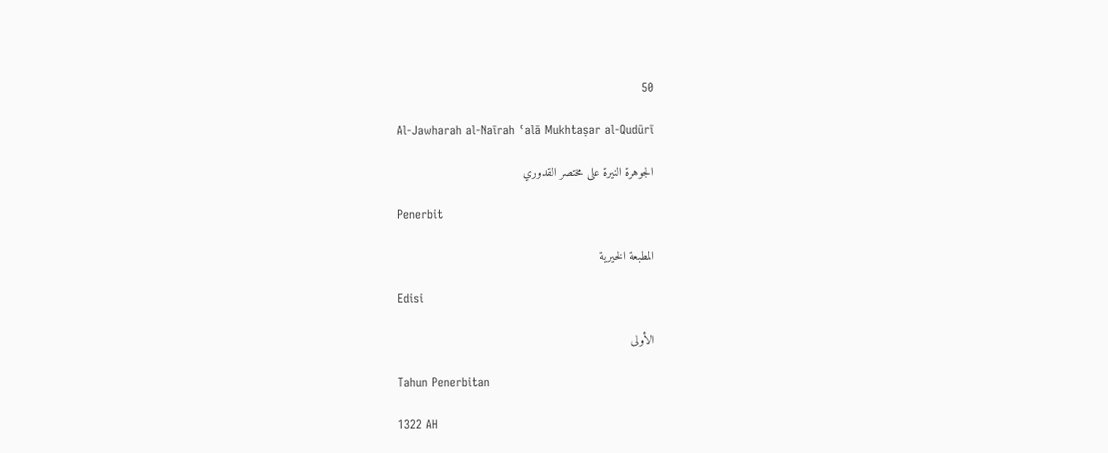50

Al-Jawharah al-Naīrah ʿalā Mukhtaṣar al-Qudūrī

الجوهرة النيرة على مختصر القدوري

Penerbit

المطبعة الخيرية

Edisi

الأولى

Tahun Penerbitan

1322 AH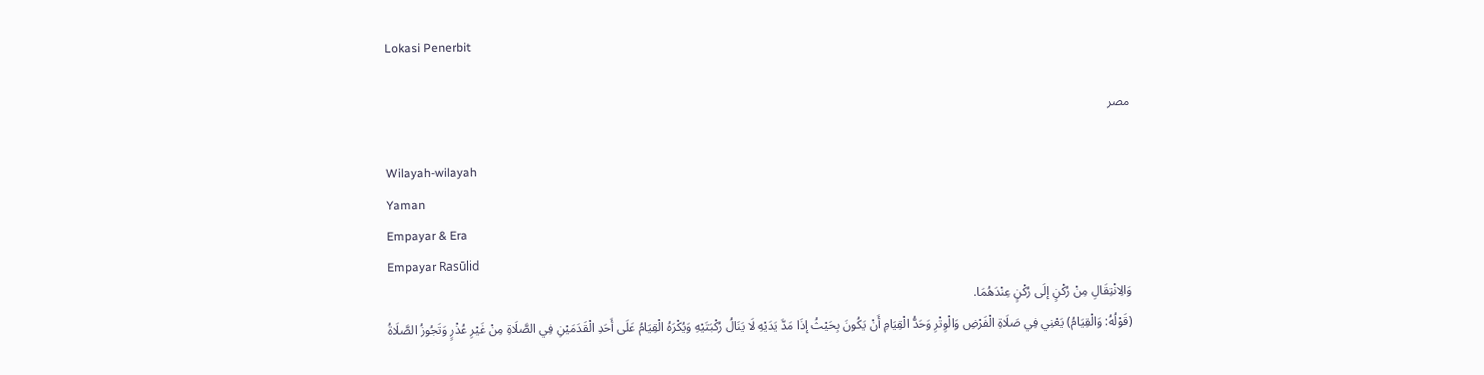Lokasi Penerbit

مصر

Wilayah-wilayah
Yaman
Empayar & Era
Empayar Rasūlid
وَالِانْتِقَالِ مِنْ رُكْنٍ إلَى رُكْنٍ عِنْدَهُمَا.
(قَوْلُهُ: وَالْقِيَامُ) يَعْنِي فِي صَلَاةِ الْفَرْضِ وَالْوِتْرِ وَحَدُّ الْقِيَامِ أَنْ يَكُونَ بِحَيْثُ إذَا مَدَّ يَدَيْهِ لَا يَنَالُ رُكْبَتَيْهِ وَيُكْرَهُ الْقِيَامُ عَلَى أَحَدِ الْقَدَمَيْنِ فِي الصَّلَاةِ مِنْ غَيْرِ عُذْرٍ وَتَجُوزُ الصَّلَاةُ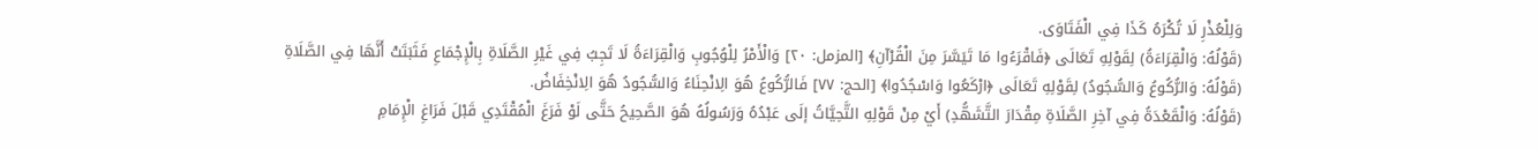وَلِلْعُذْرِ لَا تُكْرَهُ كَذَا فِي الْفَتَاوَى.
(قَوْلُهُ: وَالْقِرَاءَةُ) لِقَوْلِهِ تَعَالَى ﴿فَاقْرَءُوا مَا تَيَسَّرَ مِنَ الْقُرْآنِ﴾ [المزمل: ٢٠] وَالْأَمْرُ لِلْوُجُوبِ وَالْقِرَاءَةُ لَا تَجِبُ فِي غَيْرِ الصَّلَاةِ بِالْإِجْمَاعِ فَثَبَتَتْ أَنَّهَا فِي الصَّلَاةِ
(قَوْلُهُ: وَالرُّكُوعُ وَالسُّجُودُ) لِقَوْلِهِ تَعَالَى ﴿ارْكَعُوا وَاسْجُدُوا﴾ [الحج: ٧٧] فَالرُّكُوعُ هُوَ الِانْحِنَاءُ وَالسُّجُودُ هُوَ الِانْخِفَاضُ.
(قَوْلُهُ: وَالْقَعْدَةُ فِي آخِرِ الصَّلَاةِ مِقْدَارَ التَّشَهُّدِ) أَيْ مِنْ قَوْلِهِ التَّحِيَّاتُ إلَى عَبْدُهُ وَرَسُولُهُ هُوَ الصَّحِيحُ حَتَّى لَوْ فَرَغَ الْمُقْتَدِي قَبْلَ فَرَاغِ الْإِمَامِ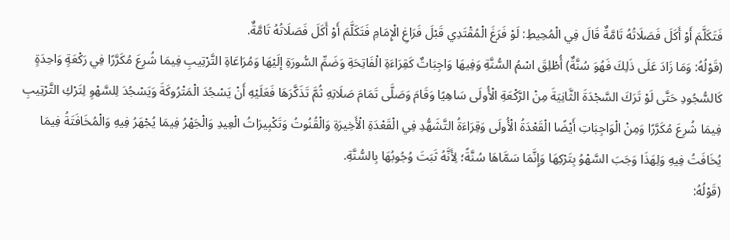فَتَكَلَّمَ أَوْ أَكَلَ فَصَلَاتُهُ تَامَّةٌ قَالَ فِي الْمُحِيطِ: لَوْ فَرَغَ الْمُقْتَدِي قَبْلَ فَرَاغِ الْإِمَامِ فَتَكَلَّمَ أَوْ أَكَلَ فَصَلَاتُهُ تَامَّةٌ.
(قَوْلُهُ: وَمَا زَادَ عَلَى ذَلِكَ فَهُوَ سُنَّةٌ) أُطْلِقَ اسْمُ السُّنَّةِ وَفِيهَا وَاجِبَاتٌ كَقِرَاءَةِ الْفَاتِحَةِ وَضَمِّ السُّورَةِ إلَيْهَا وَمُرَاعَاةِ التَّرْتِيبِ فِيمَا شُرِعَ مُكَرَّرًا فِي رَكْعَةٍ وَاحِدَةٍ كَالسُّجُودِ حَتَّى لَوْ تَرَكَ السَّجْدَةَ الثَّانِيَةَ مِنْ الرَّكْعَةِ الْأُولَى سَاهِيًا وَقَامَ وَصَلَّى تَمَامَ صَلَاتِهِ ثُمَّ تَذَكَّرَهَا فَعَلَيْهِ أَنْ يَسْجُدَ الْمَتْرُوكَةَ وَيَسْجُدَ لِلسَّهْوِ لِتَرْكِ التَّرْتِيبِ فِيمَا شُرِعَ مُكَرَّرًا وَمِنْ الْوَاجِبَاتِ أَيْضًا الْقَعْدَةُ الْأُولَى وَقِرَاءَةُ التَّشَهُّدِ فِي الْقَعْدَةِ الْأَخِيرَةِ وَالْقُنُوتُ وَتَكْبِيرَاتُ الْعِيدِ وَالْجَهْرُ فِيمَا يُجْهَرُ فِيهِ وَالْمُخَافَتَةُ فِيمَا يُخَافَتُ فِيهِ وَلِهَذَا وَجَبَ السَّهْوُ بِتَرْكِهَا وَإِنَّمَا سَمَّاهَا سُنَّةً؛ لِأَنَّهُ ثَبَتَ وُجُوبُهَا بِالسُّنَّةِ.
(قَوْلُهُ: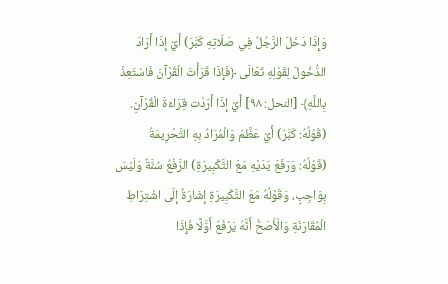وَإِذَا دَخَلَ الرَّجُلُ فِي صَلَاتِهِ كَبَّرَ) أَيْ إذَا أَرَادَ الدُّخُولَ لِقَوْلِهِ تَعَالَى ﴿فَإِذَا قَرَأْتَ الْقُرْآنَ فَاسْتَعِذْ بِاللَّهِ﴾ [النحل: ٩٨] أَيْ إذَا أَرَدْت قِرَاءَةَ الْقُرْآنِ.
(قَوْلُهُ: كَبَّرَ) أَيْ عَظَّمَ وَالْمُرَادُ بِهِ التَّحْرِيمَةُ
(قَوْلُهُ: وَرَفَعَ يَدَيْهِ مَعَ التَّكْبِيرَةِ) الرَّفْعُ سُنَّةٌ وَلَيْسَ بِوَاجِبٍ، وَقَوْلُهُ مَعَ التَّكْبِيرَةِ إشَارَةٌ إلَى اشْتِرَاطِ الْمُقَارَنَةِ وَالْأَصَحُّ أَنَّهُ يَرْفَعُ أَوَّلًا فَإِذَا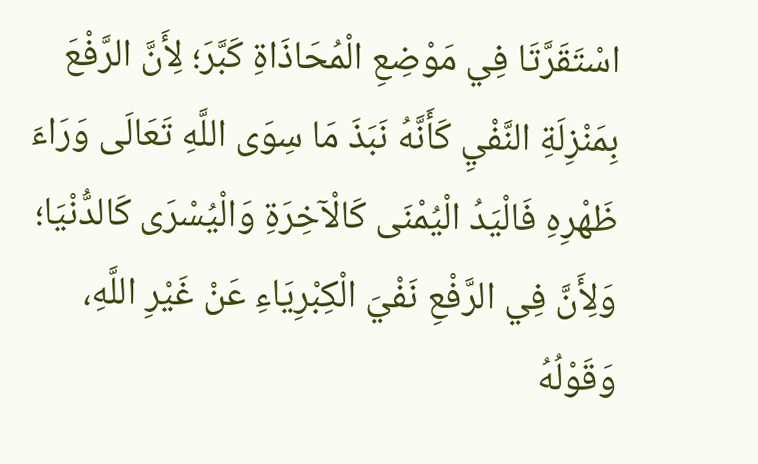اسْتَقَرَّتَا فِي مَوْضِعِ الْمُحَاذَاةِ كَبَّرَ؛ لِأَنَّ الرَّفْعَ بِمَنْزِلَةِ النَّفْيِ كَأَنَّهُ نَبَذَ مَا سِوَى اللَّهِ تَعَالَى وَرَاءَ ظَهْرِهِ فَالْيَدُ الْيُمْنَى كَالْآخِرَةِ وَالْيُسْرَى كَالدُّنْيَا؛ وَلِأَنَّ فِي الرَّفْعِ نَفْيَ الْكِبْرِيَاءِ عَنْ غَيْرِ اللَّهِ، وَقَوْلُهُ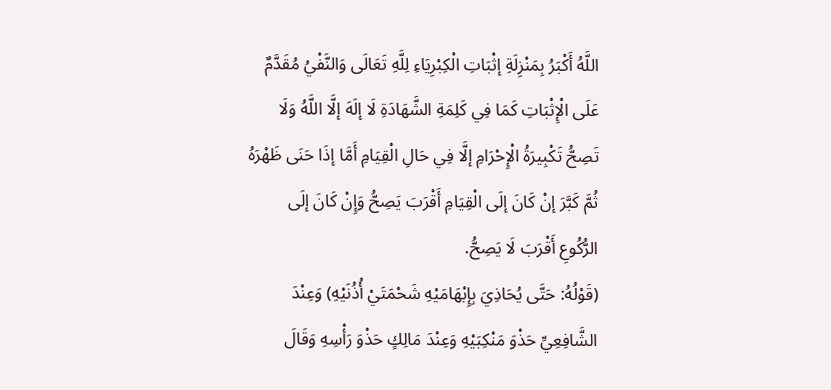اللَّهُ أَكْبَرُ بِمَنْزِلَةِ إثْبَاتِ الْكِبْرِيَاءِ لِلَّهِ تَعَالَى وَالنَّفْيُ مُقَدَّمٌ عَلَى الْإِثْبَاتِ كَمَا فِي كَلِمَةِ الشَّهَادَةِ لَا إلَهَ إلَّا اللَّهُ وَلَا تَصِحُّ تَكْبِيرَةُ الْإِحْرَامِ إلَّا فِي حَالِ الْقِيَامِ أَمَّا إذَا حَنَى ظَهْرَهُ ثُمَّ كَبَّرَ إنْ كَانَ إلَى الْقِيَامِ أَقْرَبَ يَصِحُّ وَإِنْ كَانَ إلَى الرُّكُوعِ أَقْرَبَ لَا يَصِحُّ.
(قَوْلُهُ: حَتَّى يُحَاذِيَ بِإِبْهَامَيْهِ شَحْمَتَيْ أُذُنَيْهِ) وَعِنْدَ الشَّافِعِيِّ حَذْوَ مَنْكِبَيْهِ وَعِنْدَ مَالِكٍ حَذْوَ رَأْسِهِ وَقَالَ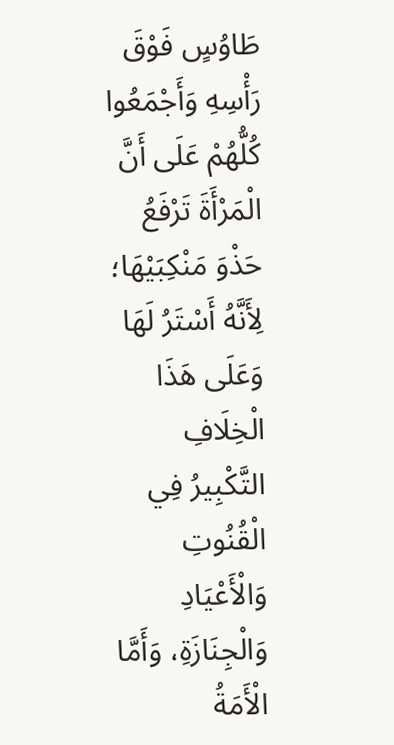طَاوُسٍ فَوْقَ رَأْسِهِ وَأَجْمَعُوا كُلُّهُمْ عَلَى أَنَّ الْمَرْأَةَ تَرْفَعُ حَذْوَ مَنْكِبَيْهَا؛ لِأَنَّهُ أَسْتَرُ لَهَا وَعَلَى هَذَا الْخِلَافِ التَّكْبِيرُ فِي الْقُنُوتِ وَالْأَعْيَادِ وَالْجِنَازَةِ، وَأَمَّا الْأَمَةُ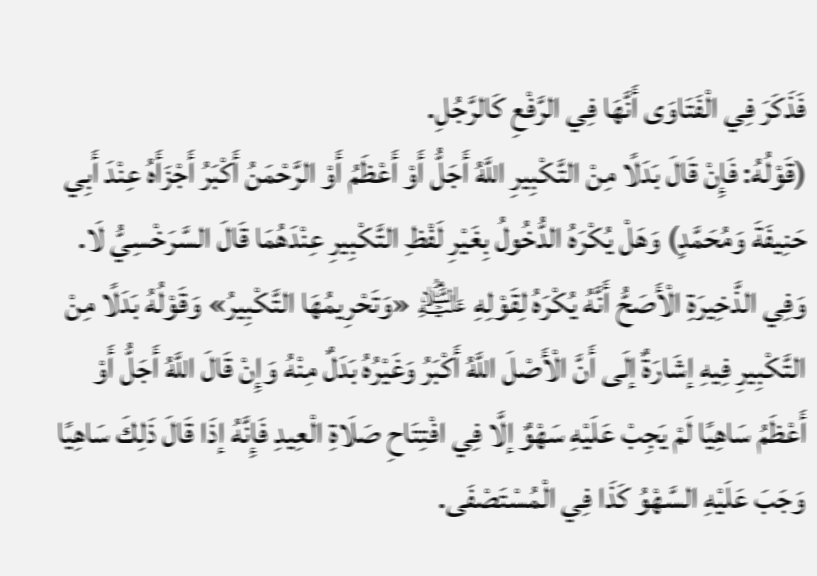فَذَكَرَ فِي الْفَتَاوَى أَنَّهَا فِي الرَّفْعِ كَالرَّجُلِ.
(قَوْلُهُ: فَإِنْ قَالَ بَدَلًا مِنْ التَّكْبِيرِ اللَّهُ أَجَلُّ أَوْ أَعْظَمُ أَوْ الرَّحْمَنُ أَكْبَرُ أَجْزَأَهُ عِنْدَ أَبِي حَنِيفَةَ وَمُحَمَّدٍ) وَهَلْ يُكْرَهُ الدُّخُولُ بِغَيْرِ لَفْظِ التَّكْبِيرِ عِنْدَهُمَا قَالَ السَّرَخْسِيُّ لَا.
وَفِي الذَّخِيرَةِ الْأَصَحُّ أَنَّهُ يُكْرَهُ لِقَوْلِهِ ﵇ «وَتَحْرِيمُهَا التَّكْبِيرُ» وَقَوْلُهُ بَدَلًا مِنْ التَّكْبِيرِ فِيهِ إشَارَةٌ إلَى أَنَّ الْأَصْلَ اللَّهُ أَكْبَرُ وَغَيْرُهُ بَدَلٌ مِنْهُ وَإِنْ قَالَ اللَّهُ أَجَلُّ أَوْ أَعْظَمُ سَاهِيًا لَمْ يَجِبْ عَلَيْهِ سَهْوٌ إلَّا فِي افْتِتَاحِ صَلَاةِ الْعِيدِ فَإِنَّهُ إذَا قَالَ ذَلِكَ سَاهِيًا وَجَبَ عَلَيْهِ السَّهْوُ كَذَا فِي الْمُسْتَصْفَى.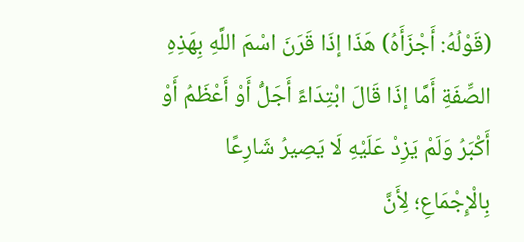(قَوْلُهُ: أَجْزَأَهُ) هَذَا إذَا قَرَنَ اسْمَ اللَّهِ بِهَذِهِ الصِّفَةِ أَمَّا إذَا قَالَ ابْتِدَاءً أَجَلُّ أَوْ أَعْظَمُ أَوْ أَكْبَرُ وَلَمْ يَزِدْ عَلَيْهِ لَا يَصِيرُ شَارِعًا بِالْإِجْمَاعِ؛ لِأَنَّ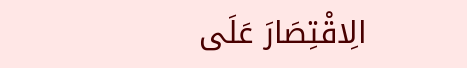الِاقْتِصَارَ عَلَى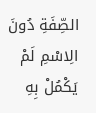الصِّفَةِ دُونَ الِاسْمِ لَمْ يَكْمُلْ بِهِ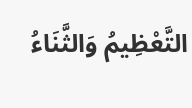التَّعْظِيمُ وَالثَّنَاءُ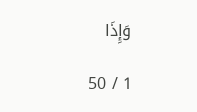وَإِذَا

1 / 50